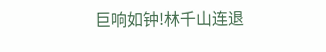巨响如钟!林千山连退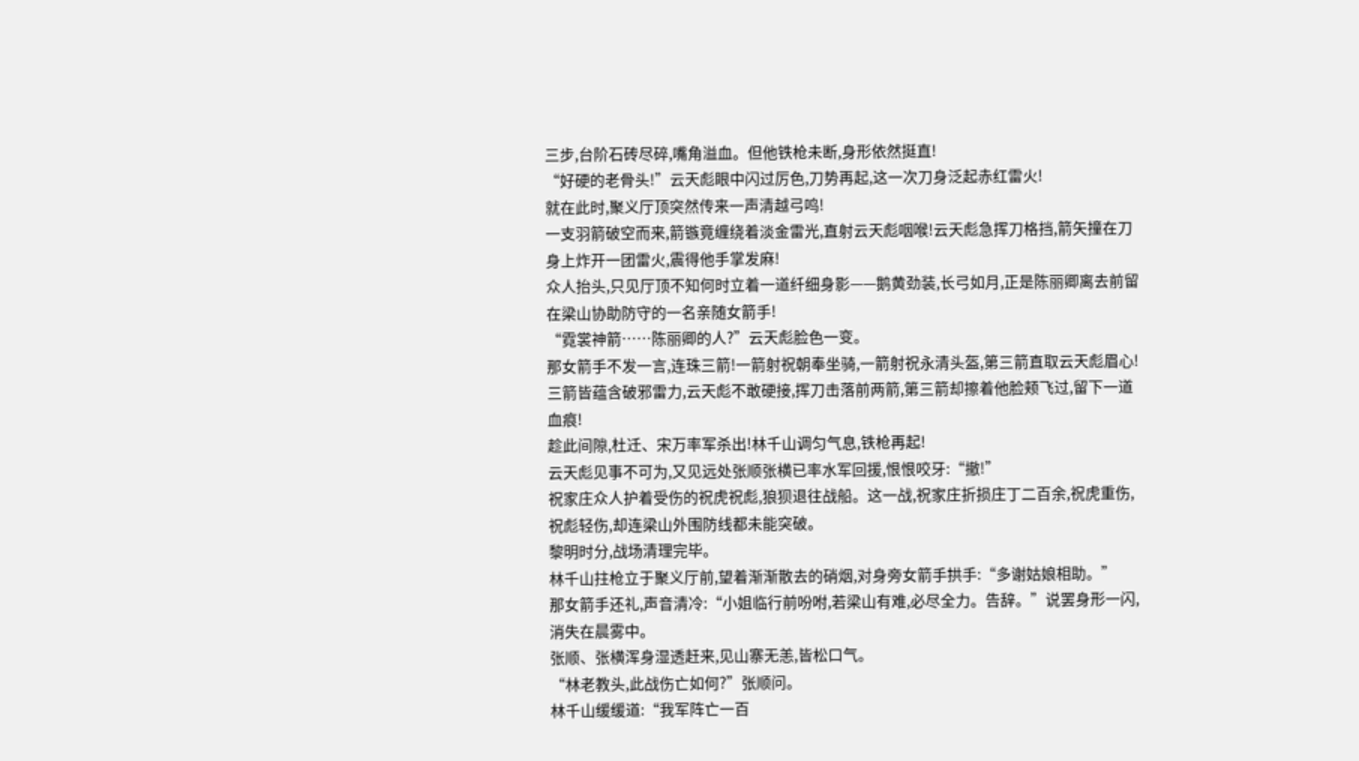三步,台阶石砖尽碎,嘴角溢血。但他铁枪未断,身形依然挺直!
“好硬的老骨头!”云天彪眼中闪过厉色,刀势再起,这一次刀身泛起赤红雷火!
就在此时,聚义厅顶突然传来一声清越弓鸣!
一支羽箭破空而来,箭镞竟缠绕着淡金雷光,直射云天彪咽喉!云天彪急挥刀格挡,箭矢撞在刀身上炸开一团雷火,震得他手掌发麻!
众人抬头,只见厅顶不知何时立着一道纤细身影——鹅黄劲装,长弓如月,正是陈丽卿离去前留在梁山协助防守的一名亲随女箭手!
“霓裳神箭……陈丽卿的人?”云天彪脸色一变。
那女箭手不发一言,连珠三箭!一箭射祝朝奉坐骑,一箭射祝永清头盔,第三箭直取云天彪眉心!
三箭皆蕴含破邪雷力,云天彪不敢硬接,挥刀击落前两箭,第三箭却擦着他脸颊飞过,留下一道血痕!
趁此间隙,杜迁、宋万率军杀出!林千山调匀气息,铁枪再起!
云天彪见事不可为,又见远处张顺张横已率水军回援,恨恨咬牙:“撤!”
祝家庄众人护着受伤的祝虎祝彪,狼狈退往战船。这一战,祝家庄折损庄丁二百余,祝虎重伤,祝彪轻伤,却连梁山外围防线都未能突破。
黎明时分,战场清理完毕。
林千山拄枪立于聚义厅前,望着渐渐散去的硝烟,对身旁女箭手拱手:“多谢姑娘相助。”
那女箭手还礼,声音清冷:“小姐临行前吩咐,若梁山有难,必尽全力。告辞。”说罢身形一闪,消失在晨雾中。
张顺、张横浑身湿透赶来,见山寨无恙,皆松口气。
“林老教头,此战伤亡如何?”张顺问。
林千山缓缓道:“我军阵亡一百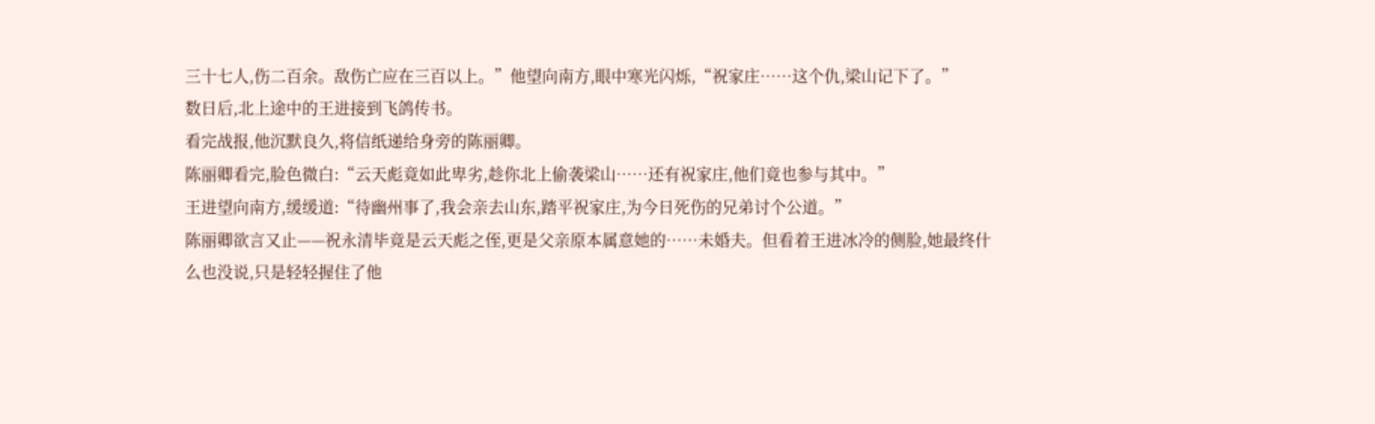三十七人,伤二百余。敌伤亡应在三百以上。”他望向南方,眼中寒光闪烁,“祝家庄……这个仇,梁山记下了。”
数日后,北上途中的王进接到飞鸽传书。
看完战报,他沉默良久,将信纸递给身旁的陈丽卿。
陈丽卿看完,脸色微白:“云天彪竟如此卑劣,趁你北上偷袭梁山……还有祝家庄,他们竟也参与其中。”
王进望向南方,缓缓道:“待幽州事了,我会亲去山东,踏平祝家庄,为今日死伤的兄弟讨个公道。”
陈丽卿欲言又止——祝永清毕竟是云天彪之侄,更是父亲原本属意她的……未婚夫。但看着王进冰冷的侧脸,她最终什么也没说,只是轻轻握住了他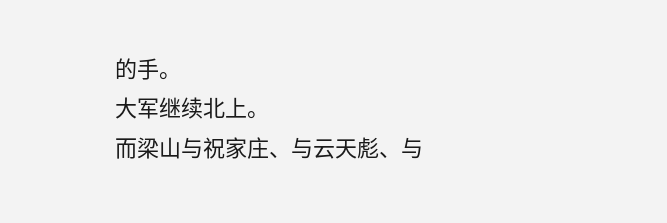的手。
大军继续北上。
而梁山与祝家庄、与云天彪、与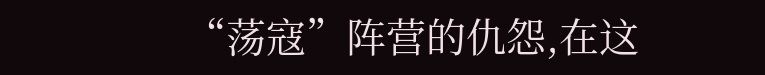“荡寇”阵营的仇怨,在这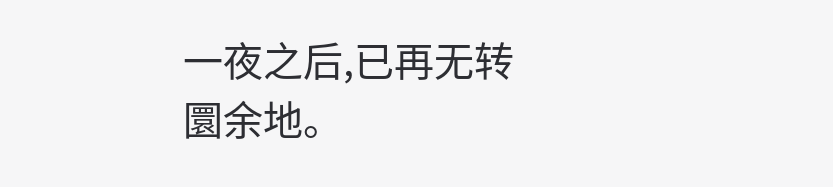一夜之后,已再无转圜余地。